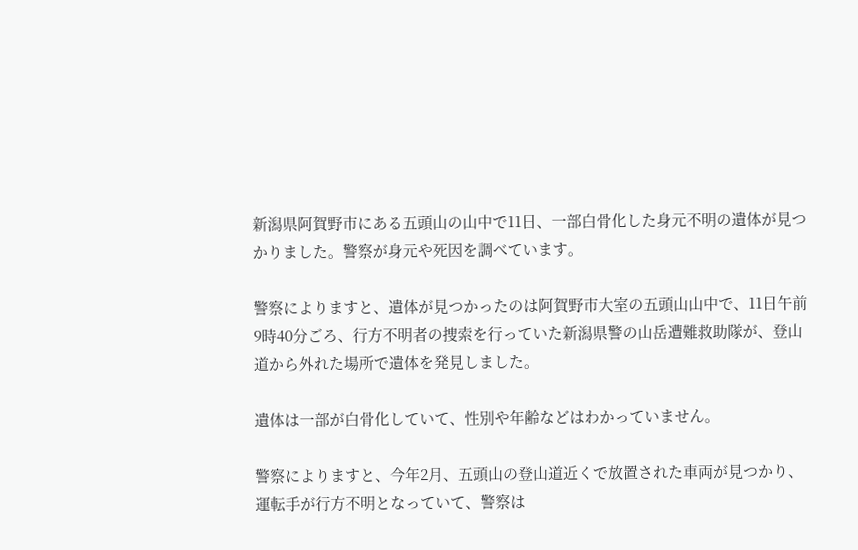新潟県阿賀野市にある五頭山の山中で11日、一部白骨化した身元不明の遺体が見つかりました。警察が身元や死因を調べています。

警察によりますと、遺体が見つかったのは阿賀野市大室の五頭山山中で、11日午前9時40分ごろ、行方不明者の捜索を行っていた新潟県警の山岳遭難救助隊が、登山道から外れた場所で遺体を発見しました。

遺体は一部が白骨化していて、性別や年齢などはわかっていません。

警察によりますと、今年2月、五頭山の登山道近くで放置された車両が見つかり、運転手が行方不明となっていて、警察は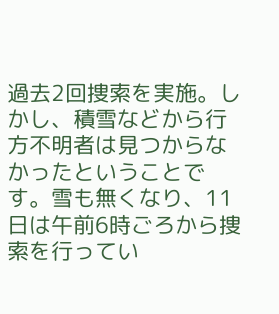過去2回捜索を実施。しかし、積雪などから行方不明者は見つからなかったということです。雪も無くなり、11日は午前6時ごろから捜索を行ってい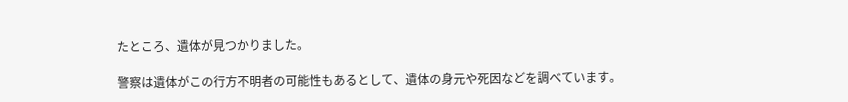たところ、遺体が見つかりました。

警察は遺体がこの行方不明者の可能性もあるとして、遺体の身元や死因などを調べています。